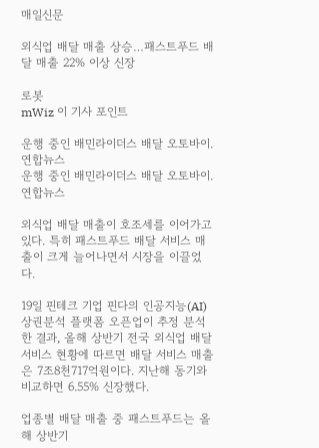매일신문

외식업 배달 매출 상승…패스트푸드 배달 매출 22% 이상 신장

로봇
mWiz 이 기사 포인트

운행 중인 배민라이더스 배달 오토바이. 연합뉴스
운행 중인 배민라이더스 배달 오토바이. 연합뉴스

외식업 배달 매출이 호조세를 이어가고 있다. 특히 패스트푸드 배달 서비스 매출이 크게 늘어나면서 시장을 이끌었다.

19일 핀테크 기업 핀다의 인공지능(AI) 상권분석 플랫폼 오픈업이 추정 분석한 결과, 올해 상반기 전국 외식업 배달서비스 현황에 따르면 배달 서비스 매출은 7조8천717억원이다. 지난해 동기와 비교하면 6.55% 신장했다.

업종별 배달 매출 중 패스트푸드는 올해 상반기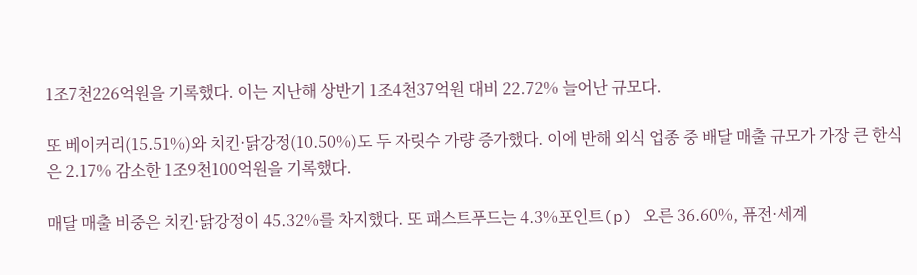1조7천226억원을 기록했다. 이는 지난해 상반기 1조4천37억원 대비 22.72% 늘어난 규모다.

또 베이커리(15.51%)와 치킨·닭강정(10.50%)도 두 자릿수 가량 증가했다. 이에 반해 외식 업종 중 배달 매출 규모가 가장 큰 한식은 2.17% 감소한 1조9천100억원을 기록했다.

매달 매출 비중은 치킨·닭강정이 45.32%를 차지했다. 또 패스트푸드는 4.3%포인트(p) 오른 36.60%, 퓨전·세계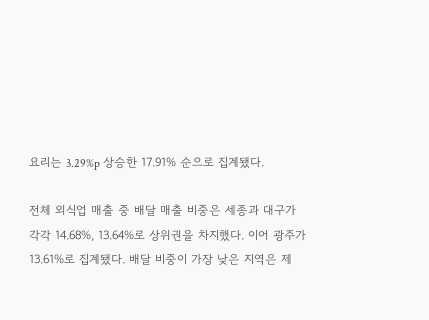요리는 3.29%p 상승한 17.91% 순으로 집계됐다.

전체 외식업 매출 중 배달 매출 비중은 세종과 대구가 각각 14.68%, 13.64%로 상위권을 차지했다. 이어 광주가 13.61%로 집계됐다. 배달 비중이 가장 낮은 지역은 제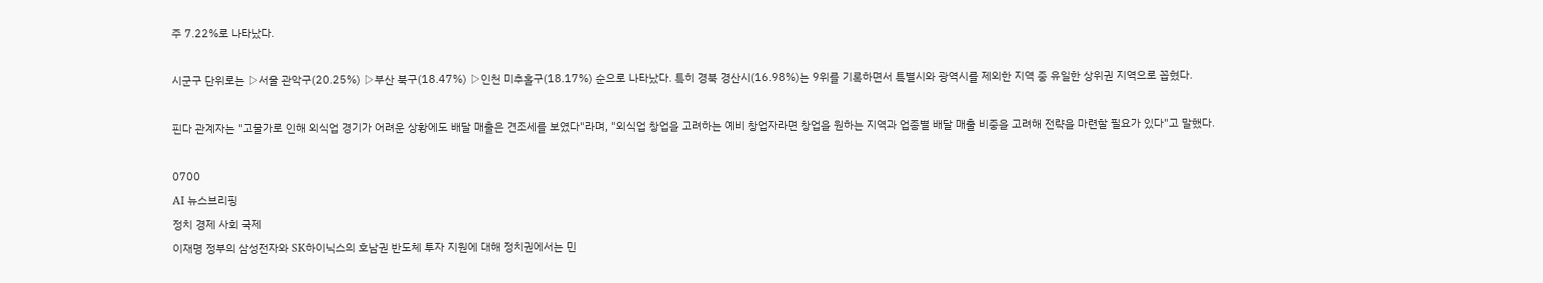주 7.22%로 나타났다.

시군구 단위로는 ▷서울 관악구(20.25%) ▷부산 북구(18.47%) ▷인천 미추홀구(18.17%) 순으로 나타났다. 특히 경북 경산시(16.98%)는 9위를 기록하면서 특별시와 광역시를 제외한 지역 중 유일한 상위권 지역으로 꼽혔다.

핀다 관계자는 "고물가로 인해 외식업 경기가 어려운 상황에도 배달 매출은 견조세를 보였다"라며, "외식업 창업을 고려하는 예비 창업자라면 창업을 원하는 지역과 업종별 배달 매출 비중을 고려해 전략을 마련할 필요가 있다"고 말했다.

0700
AI 뉴스브리핑
정치 경제 사회 국제
이재명 정부의 삼성전자와 SK하이닉스의 호남권 반도체 투자 지원에 대해 정치권에서는 민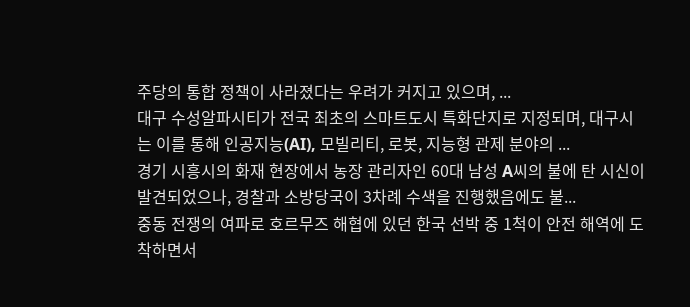주당의 통합 정책이 사라졌다는 우려가 커지고 있으며, ...
대구 수성알파시티가 전국 최초의 스마트도시 특화단지로 지정되며, 대구시는 이를 통해 인공지능(AI), 모빌리티, 로봇, 지능형 관제 분야의 ...
경기 시흥시의 화재 현장에서 농장 관리자인 60대 남성 A씨의 불에 탄 시신이 발견되었으나, 경찰과 소방당국이 3차례 수색을 진행했음에도 불...
중동 전쟁의 여파로 호르무즈 해협에 있던 한국 선박 중 1척이 안전 해역에 도착하면서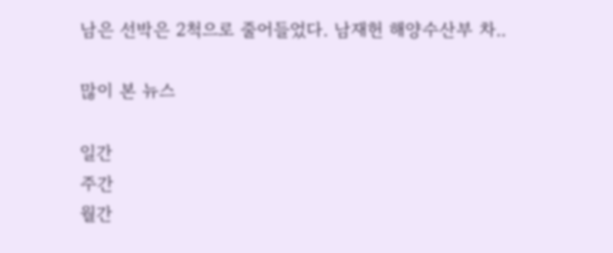남은 선박은 2척으로 줄어들었다. 남재헌 해양수산부 차..

많이 본 뉴스

일간
주간
월간